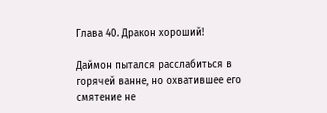Глава 40. Дракон хороший!

Даймон пытался расслабиться в горячей ванне, но охватившее его смятение не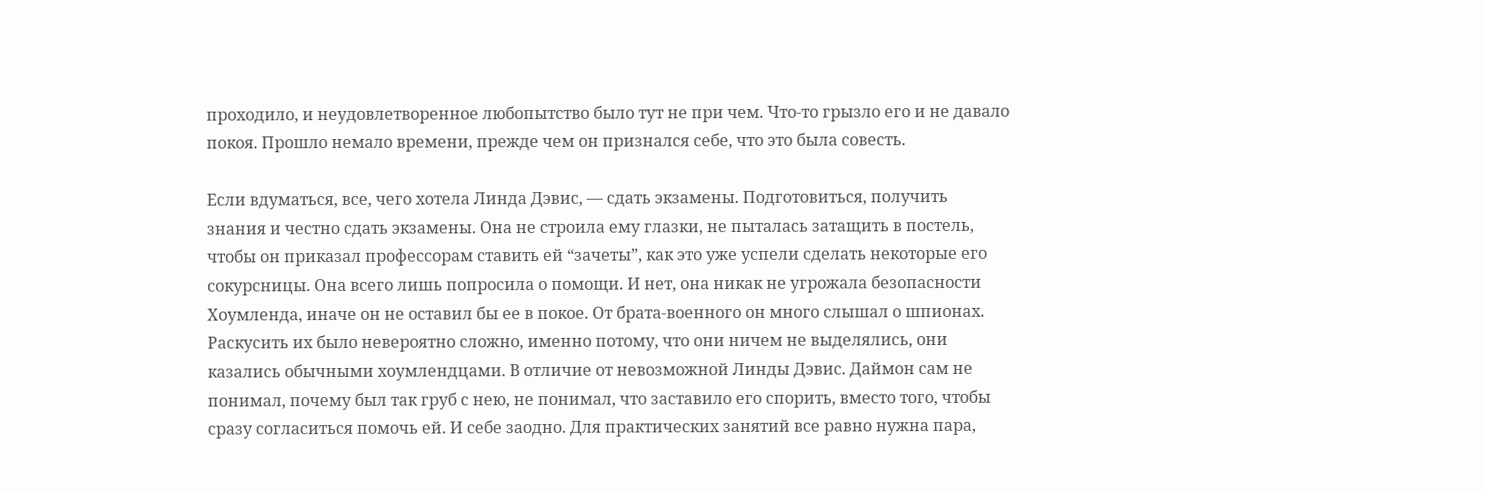проходило, и неудовлетворенное любопытство было тут не при чем. Что-то грызло его и не давало покоя. Прошло немало времени, прежде чем он признался себе, что это была совесть.

Если вдуматься, все, чего хотела Линда Дэвис, — сдать экзамены. Подготовиться, получить знания и честно сдать экзамены. Она не строила ему глазки, не пыталась затащить в постель, чтобы он приказал профессорам ставить ей “зачеты”, как это уже успели сделать некоторые его сокурсницы. Она всего лишь попросила о помощи. И нет, она никак не угрожала безопасности Хоумленда, иначе он не оставил бы ее в покое. От брата-военного он много слышал о шпионах. Раскусить их было невероятно сложно, именно потому, что они ничем не выделялись, они казались обычными хоумлендцами. В отличие от невозможной Линды Дэвис. Даймон сам не понимал, почему был так груб с нею, не понимал, что заставило его спорить, вместо того, чтобы сразу согласиться помочь ей. И себе заодно. Для практических занятий все равно нужна пара,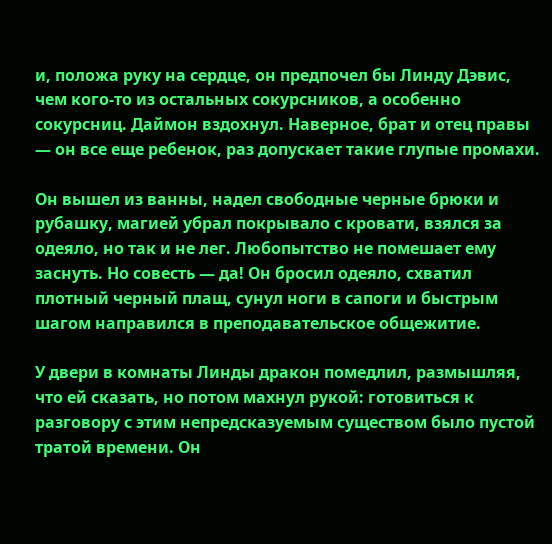и, положа руку на сердце, он предпочел бы Линду Дэвис, чем кого-то из остальных сокурсников, а особенно сокурсниц. Даймон вздохнул. Наверное, брат и отец правы — он все еще ребенок, раз допускает такие глупые промахи.

Он вышел из ванны, надел свободные черные брюки и рубашку, магией убрал покрывало с кровати, взялся за одеяло, но так и не лег. Любопытство не помешает ему заснуть. Но совесть — да! Он бросил одеяло, схватил плотный черный плащ, сунул ноги в сапоги и быстрым шагом направился в преподавательское общежитие.

У двери в комнаты Линды дракон помедлил, размышляя, что ей сказать, но потом махнул рукой: готовиться к разговору с этим непредсказуемым существом было пустой тратой времени. Он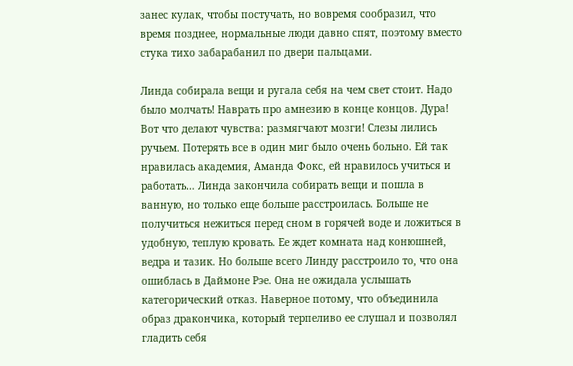занес кулак, чтобы постучать, но вовремя сообразил, что время позднее, нормальные люди давно спят, поэтому вместо стука тихо забарабанил по двери пальцами.

Линда собирала вещи и ругала себя на чем свет стоит. Надо было молчать! Наврать про амнезию в конце концов. Дура! Вот что делают чувства: размягчают мозги! Слезы лились ручьем. Потерять все в один миг было очень больно. Ей так нравилась академия, Аманда Фокс, ей нравилось учиться и работать… Линда закончила собирать вещи и пошла в ванную, но только еще больше расстроилась. Больше не получиться нежиться перед сном в горячей воде и ложиться в удобную, теплую кровать. Ее ждет комната над конюшней, ведра и тазик. Но больше всего Линду расстроило то, что она ошиблась в Даймоне Рэе. Она не ожидала услышать категорический отказ. Наверное потому, что объединила образ дракончика, который терпеливо ее слушал и позволял гладить себя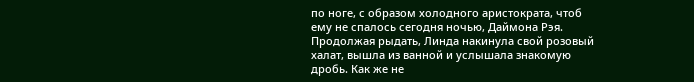по ноге, с образом холодного аристократа, чтоб ему не спалось сегодня ночью, Даймона Рэя. Продолжая рыдать, Линда накинула свой розовый халат, вышла из ванной и услышала знакомую дробь. Как же не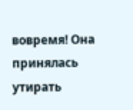вовремя! Она принялась утирать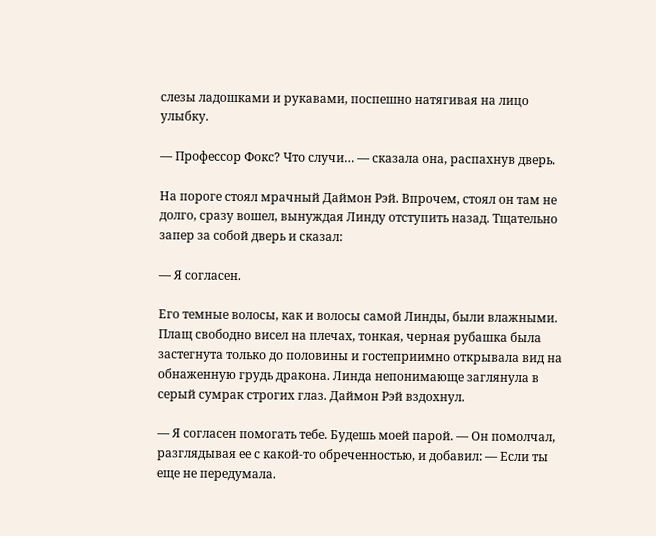слезы ладошками и рукавами, поспешно натягивая на лицо улыбку.

— Профессор Фокс? Что случи… — сказала она, распахнув дверь.

На пороге стоял мрачный Даймон Рэй. Впрочем, стоял он там не долго, сразу вошел, вынуждая Линду отступить назад. Тщательно запер за собой дверь и сказал:

— Я согласен.

Его темные волосы, как и волосы самой Линды, были влажными. Плащ свободно висел на плечах, тонкая, черная рубашка была застегнута только до половины и гостеприимно открывала вид на обнаженную грудь дракона. Линда непонимающе заглянула в серый сумрак строгих глаз. Даймон Рэй вздохнул.

— Я согласен помогать тебе. Будешь моей парой. — Он помолчал, разглядывая ее с какой-то обреченностью, и добавил: — Если ты еще не передумала.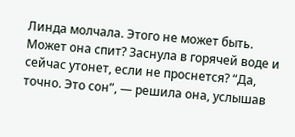Линда молчала. Этого не может быть. Может она спит? Заснула в горячей воде и сейчас утонет, если не проснется? “Да, точно. Это сон”, — решила она, услышав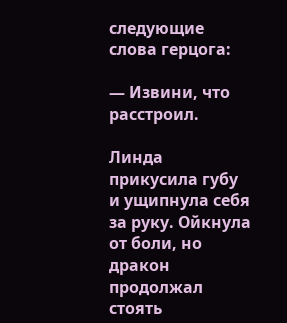следующие слова герцога:

— Извини, что расстроил.

Линда прикусила губу и ущипнула себя за руку. Ойкнула от боли, но дракон продолжал стоять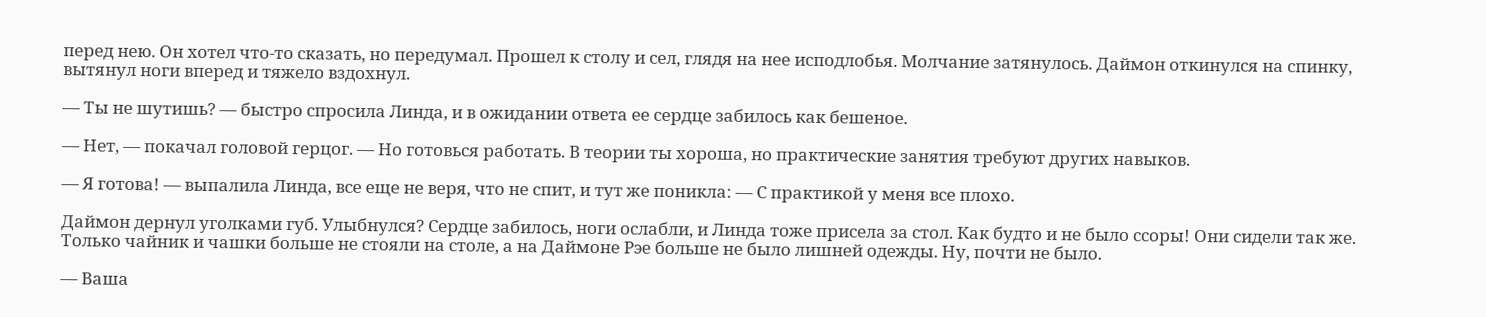перед нею. Он хотел что-то сказать, но передумал. Прошел к столу и сел, глядя на нее исподлобья. Молчание затянулось. Даймон откинулся на спинку, вытянул ноги вперед и тяжело вздохнул.

— Ты не шутишь? — быстро спросила Линда, и в ожидании ответа ее сердце забилось как бешеное.

— Нет, — покачал головой герцог. — Но готовься работать. В теории ты хороша, но практические занятия требуют других навыков.

— Я готова! — выпалила Линда, все еще не веря, что не спит, и тут же поникла: — С практикой у меня все плохо.

Даймон дернул уголками губ. Улыбнулся? Сердце забилось, ноги ослабли, и Линда тоже присела за стол. Как будто и не было ссоры! Они сидели так же. Только чайник и чашки больше не стояли на столе, а на Даймоне Рэе больше не было лишней одежды. Ну, почти не было.

— Ваша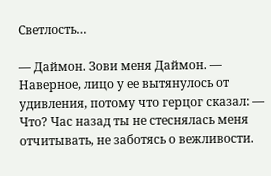Светлость…

— Даймон. Зови меня Даймон. — Наверное, лицо у ее вытянулось от удивления, потому что герцог сказал: — Что? Час назад ты не стеснялась меня отчитывать, не заботясь о вежливости.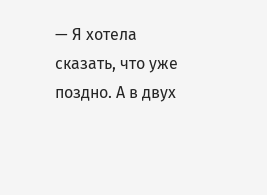— Я хотела сказать, что уже поздно. А в двух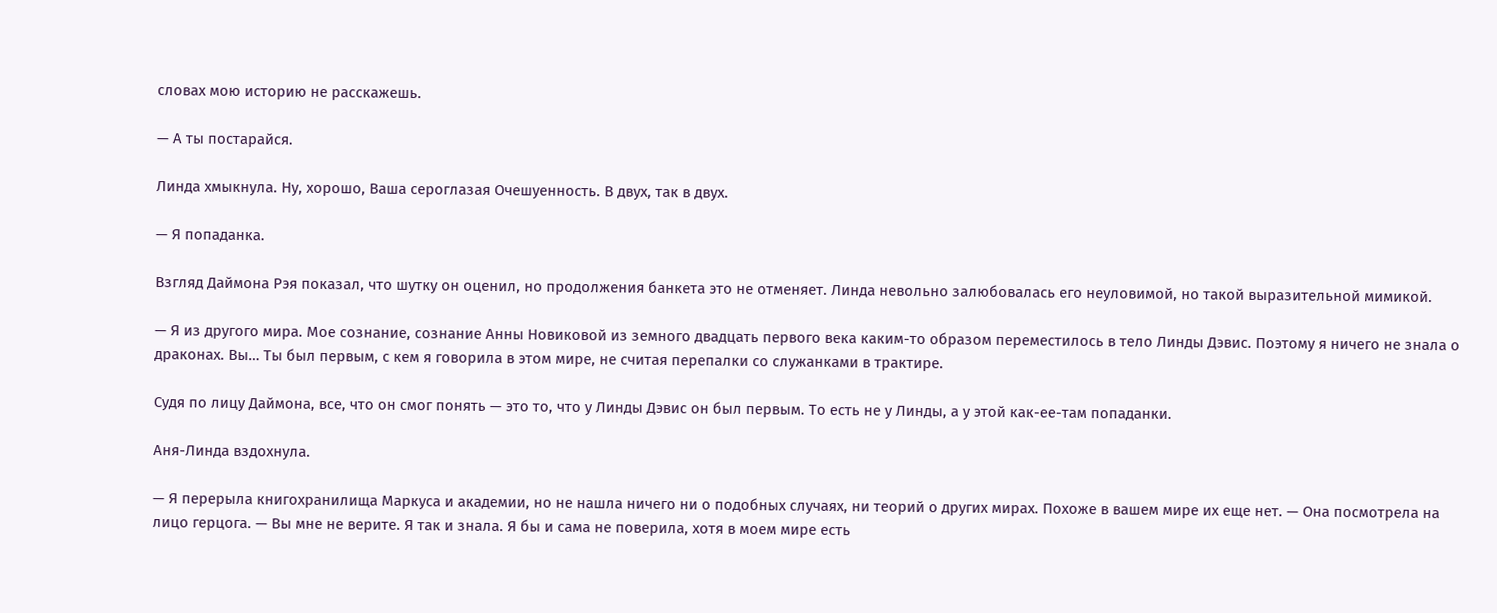словах мою историю не расскажешь.

— А ты постарайся.

Линда хмыкнула. Ну, хорошо, Ваша сероглазая Очешуенность. В двух, так в двух.

— Я попаданка.

Взгляд Даймона Рэя показал, что шутку он оценил, но продолжения банкета это не отменяет. Линда невольно залюбовалась его неуловимой, но такой выразительной мимикой.

— Я из другого мира. Мое сознание, сознание Анны Новиковой из земного двадцать первого века каким-то образом переместилось в тело Линды Дэвис. Поэтому я ничего не знала о драконах. Вы… Ты был первым, с кем я говорила в этом мире, не считая перепалки со служанками в трактире.

Судя по лицу Даймона, все, что он смог понять — это то, что у Линды Дэвис он был первым. То есть не у Линды, а у этой как-ее-там попаданки.

Аня-Линда вздохнула.

— Я перерыла книгохранилища Маркуса и академии, но не нашла ничего ни о подобных случаях, ни теорий о других мирах. Похоже в вашем мире их еще нет. — Она посмотрела на лицо герцога. — Вы мне не верите. Я так и знала. Я бы и сама не поверила, хотя в моем мире есть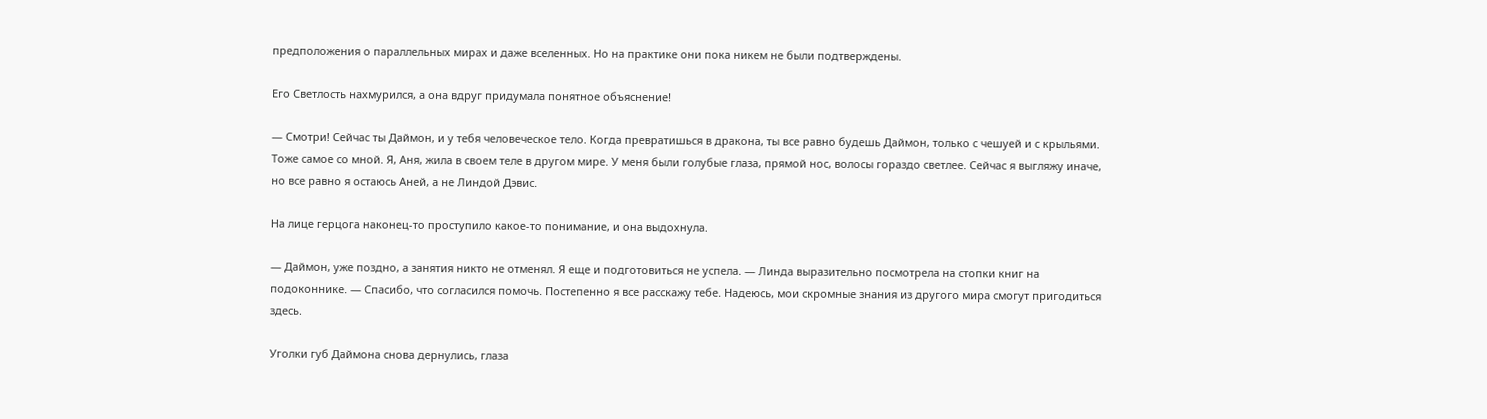предположения о параллельных мирах и даже вселенных. Но на практике они пока никем не были подтверждены.

Его Светлость нахмурился, а она вдруг придумала понятное объяснение!

— Смотри! Сейчас ты Даймон, и у тебя человеческое тело. Когда превратишься в дракона, ты все равно будешь Даймон, только с чешуей и с крыльями. Тоже самое со мной. Я, Аня, жила в своем теле в другом мире. У меня были голубые глаза, прямой нос, волосы гораздо светлее. Сейчас я выгляжу иначе, но все равно я остаюсь Аней, а не Линдой Дэвис.

На лице герцога наконец-то проступило какое-то понимание, и она выдохнула.

— Даймон, уже поздно, а занятия никто не отменял. Я еще и подготовиться не успела. — Линда выразительно посмотрела на стопки книг на подоконнике. — Спасибо, что согласился помочь. Постепенно я все расскажу тебе. Надеюсь, мои скромные знания из другого мира смогут пригодиться здесь.

Уголки губ Даймона снова дернулись, глаза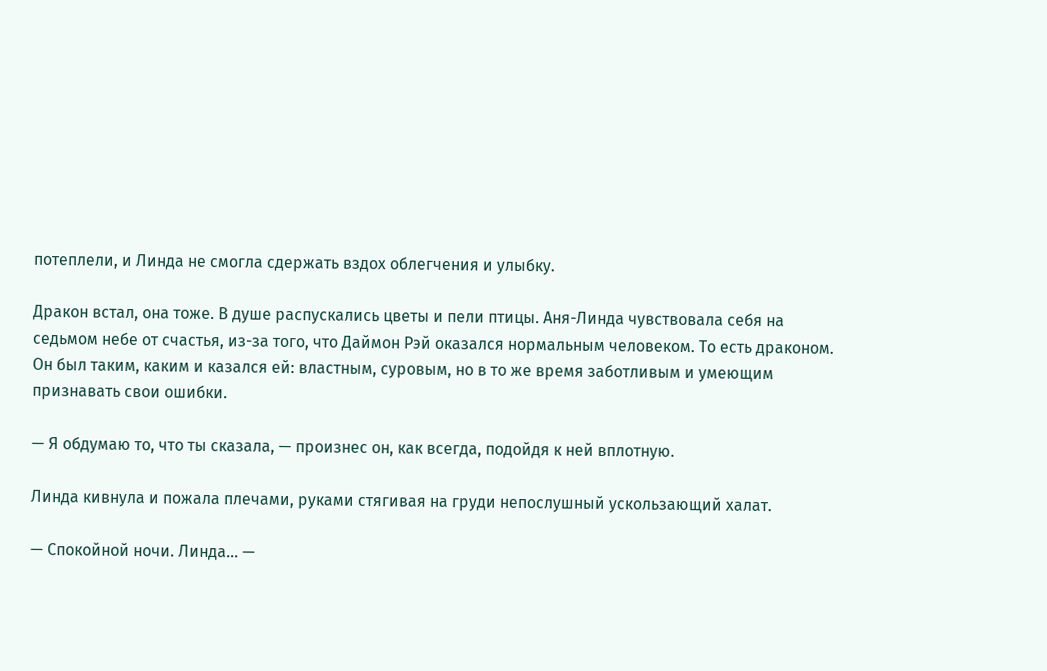потеплели, и Линда не смогла сдержать вздох облегчения и улыбку.

Дракон встал, она тоже. В душе распускались цветы и пели птицы. Аня-Линда чувствовала себя на седьмом небе от счастья, из-за того, что Даймон Рэй оказался нормальным человеком. То есть драконом. Он был таким, каким и казался ей: властным, суровым, но в то же время заботливым и умеющим признавать свои ошибки.

— Я обдумаю то, что ты сказала, — произнес он, как всегда, подойдя к ней вплотную.

Линда кивнула и пожала плечами, руками стягивая на груди непослушный ускользающий халат.

— Спокойной ночи. Линда… —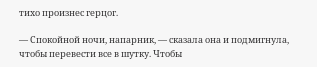тихо произнес герцог.

— Спокойной ночи, напарник, — сказала она и подмигнула, чтобы перевести все в шутку. Чтобы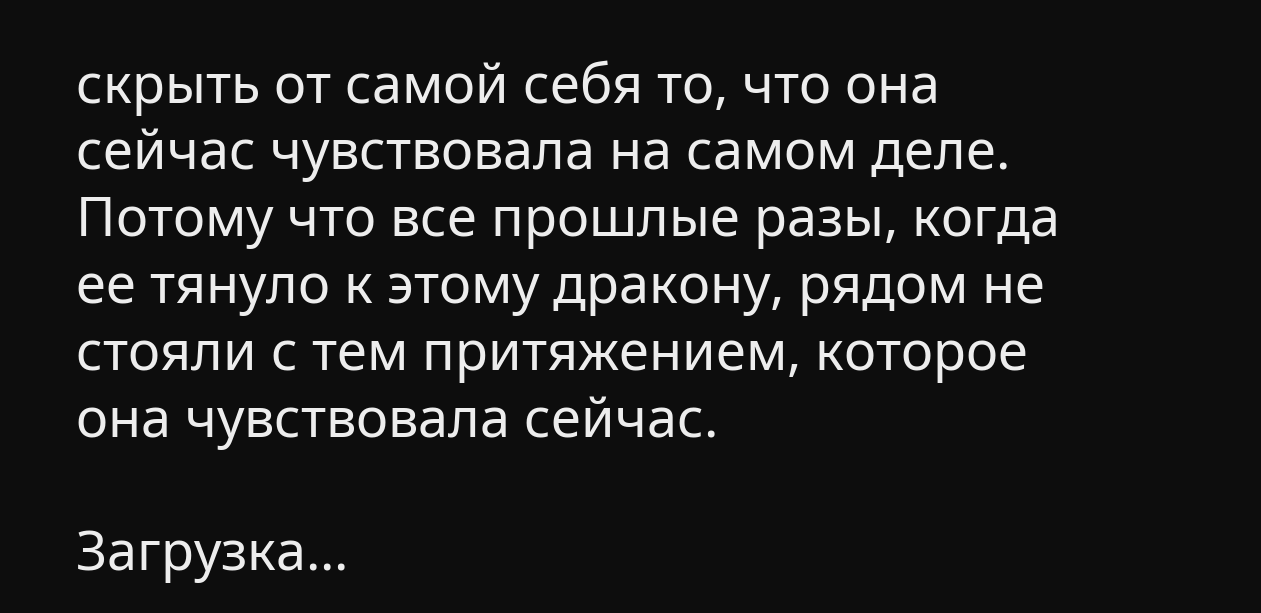скрыть от самой себя то, что она сейчас чувствовала на самом деле. Потому что все прошлые разы, когда ее тянуло к этому дракону, рядом не стояли с тем притяжением, которое она чувствовала сейчас.

Загрузка...